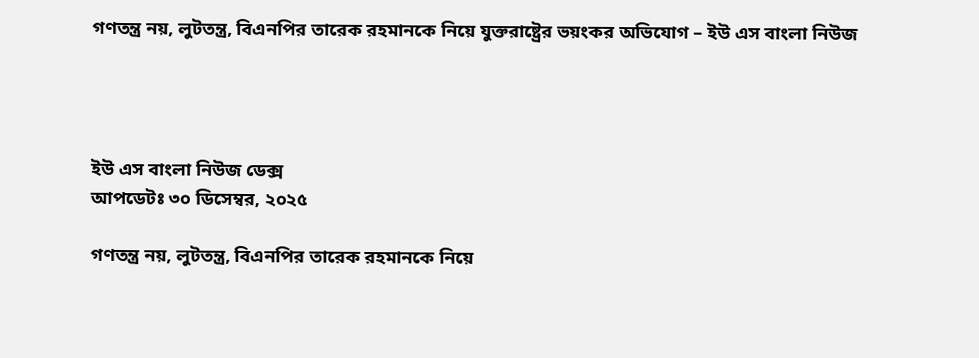গণতন্ত্র নয়, লুটতন্ত্র, বিএনপির তারেক রহমানকে নিয়ে যুক্তরাষ্ট্রের ভয়ংকর অভিযোগ – ইউ এস বাংলা নিউজ




ইউ এস বাংলা নিউজ ডেক্স
আপডেটঃ ৩০ ডিসেম্বর, ২০২৫

গণতন্ত্র নয়, লুটতন্ত্র, বিএনপির তারেক রহমানকে নিয়ে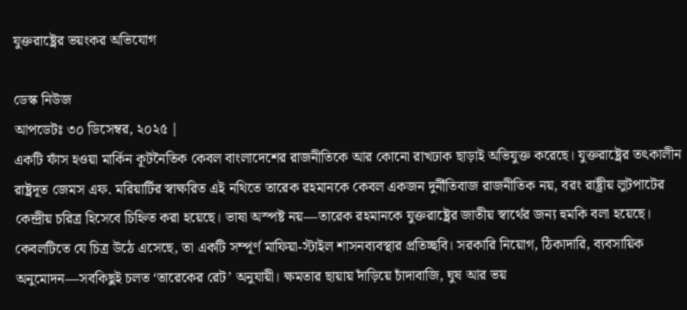যুক্তরাষ্ট্রের ভয়ংকর অভিযোগ

ডেস্ক নিউজ
আপডেটঃ ৩০ ডিসেম্বর, ২০২৫ |
একটি ফাঁস হওয়া মার্কিন কূটনৈতিক কেবল বাংলাদেশের রাজনীতিকে আর কোনো রাখঢাক ছাড়াই অভিযুক্ত করেছে। যুক্তরাষ্ট্রের তৎকালীন রাষ্ট্রদূত জেমস এফ. মরিয়ার্টির স্বাক্ষরিত এই নথিতে তারেক রহমানকে কেবল একজন দুর্নীতিবাজ রাজনীতিক নয়, বরং রাষ্ট্রীয় লুটপাটের কেন্দ্রীয় চরিত্র হিসেবে চিহ্নিত করা হয়েছে। ভাষা অস্পষ্ট নয়—তারেক রহমানকে যুক্তরাষ্ট্রের জাতীয় স্বার্থের জন্য হুমকি বলা হয়েছে। কেবলটিতে যে চিত্র উঠে এসেছে, তা একটি সম্পূর্ণ মাফিয়া-স্টাইল শাসনব্যবস্থার প্রতিচ্ছবি। সরকারি নিয়োগ, ঠিকাদারি, ব্যবসায়িক অনুমোদন—সবকিছুই চলত ‘তারেকের রেট’ অনুযায়ী। ক্ষমতার ছায়ায় দাঁড়িয়ে চাঁদাবাজি, ঘুষ আর ভয়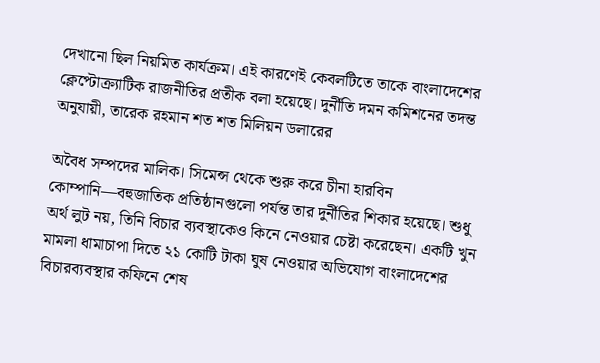দেখানো ছিল নিয়মিত কার্যক্রম। এই কারণেই কেবলটিতে তাকে বাংলাদেশের ক্লেপ্টোক্র্যাটিক রাজনীতির প্রতীক বলা হয়েছে। দুর্নীতি দমন কমিশনের তদন্ত অনুযায়ী, তারেক রহমান শত শত মিলিয়ন ডলারের

অবৈধ সম্পদের মালিক। সিমেন্স থেকে শুরু করে চীনা হারবিন কোম্পানি—বহুজাতিক প্রতিষ্ঠানগুলো পর্যন্ত তার দুর্নীতির শিকার হয়েছে। শুধু অর্থ লুট নয়, তিনি বিচার ব্যবস্থাকেও কিনে নেওয়ার চেষ্টা করেছেন। একটি খুন মামলা ধামাচাপা দিতে ২১ কোটি টাকা ঘুষ নেওয়ার অভিযোগ বাংলাদেশের বিচারব্যবস্থার কফিনে শেষ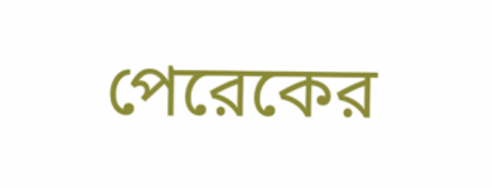পেরেকের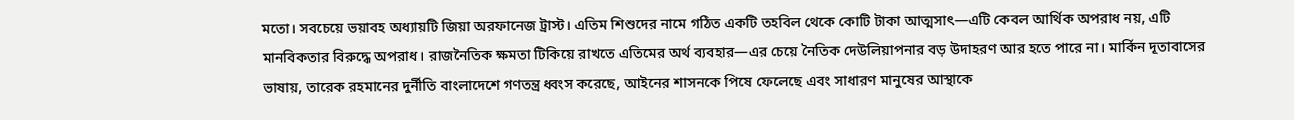মতো। সবচেয়ে ভয়াবহ অধ্যায়টি জিয়া অরফানেজ ট্রাস্ট। এতিম শিশুদের নামে গঠিত একটি তহবিল থেকে কোটি টাকা আত্মসাৎ—এটি কেবল আর্থিক অপরাধ নয়, এটি মানবিকতার বিরুদ্ধে অপরাধ। রাজনৈতিক ক্ষমতা টিকিয়ে রাখতে এতিমের অর্থ ব্যবহার—এর চেয়ে নৈতিক দেউলিয়াপনার বড় উদাহরণ আর হতে পারে না। মার্কিন দূতাবাসের ভাষায়, তারেক রহমানের দুর্নীতি বাংলাদেশে গণতন্ত্র ধ্বংস করেছে, আইনের শাসনকে পিষে ফেলেছে এবং সাধারণ মানুষের আস্থাকে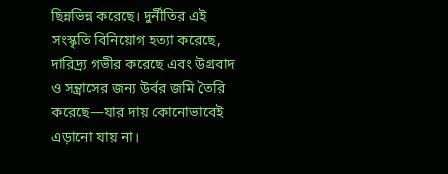ছিন্নভিন্ন করেছে। দুর্নীতির এই সংস্কৃতি বিনিয়োগ হত্যা করেছে, দারিদ্র্য গভীর করেছে এবং উগ্রবাদ ও সন্ত্রাসের জন্য উর্বর জমি তৈরি করেছে—যার দায় কোনোভাবেই এড়ানো যায় না।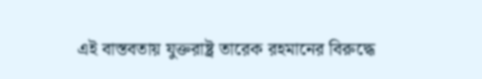এই বাস্তবতায় যুক্তরাষ্ট্র তারেক রহমানের বিরুদ্ধে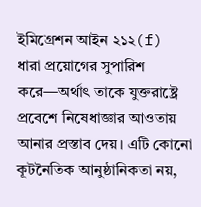ইমিগ্রেশন আইন ২১২(f) ধারা প্রয়োগের সুপারিশ করে—অর্থাৎ তাকে যুক্তরাষ্ট্রে প্রবেশে নিষেধাজ্ঞার আওতায় আনার প্রস্তাব দেয়। এটি কোনো কূটনৈতিক আনুষ্ঠানিকতা নয়,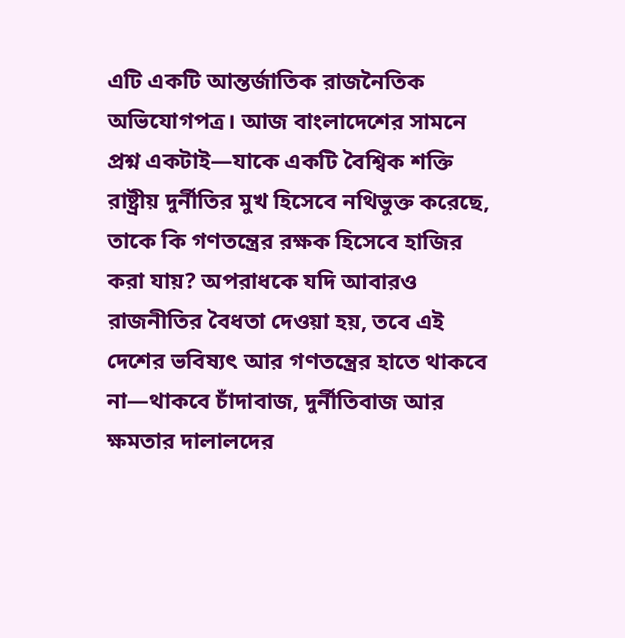এটি একটি আন্তর্জাতিক রাজনৈতিক অভিযোগপত্র। আজ বাংলাদেশের সামনে প্রশ্ন একটাই—যাকে একটি বৈশ্বিক শক্তি রাষ্ট্রীয় দুর্নীতির মুখ হিসেবে নথিভুক্ত করেছে, তাকে কি গণতন্ত্রের রক্ষক হিসেবে হাজির করা যায়? অপরাধকে যদি আবারও রাজনীতির বৈধতা দেওয়া হয়, তবে এই দেশের ভবিষ্যৎ আর গণতন্ত্রের হাতে থাকবে না—থাকবে চাঁদাবাজ, দুর্নীতিবাজ আর ক্ষমতার দালালদের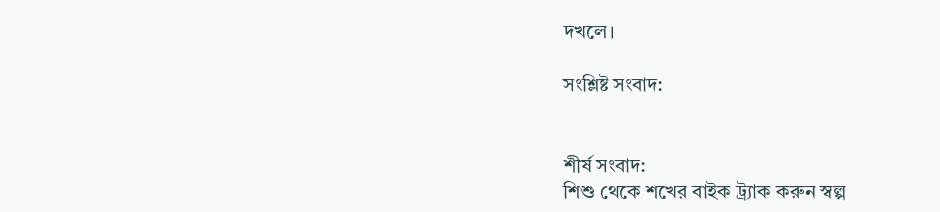দখলে।

সংশ্লিষ্ট সংবাদ:


শীর্ষ সংবাদ:
শিশু থেকে শখের বাইক ট্র্যাক করুন স্বল্প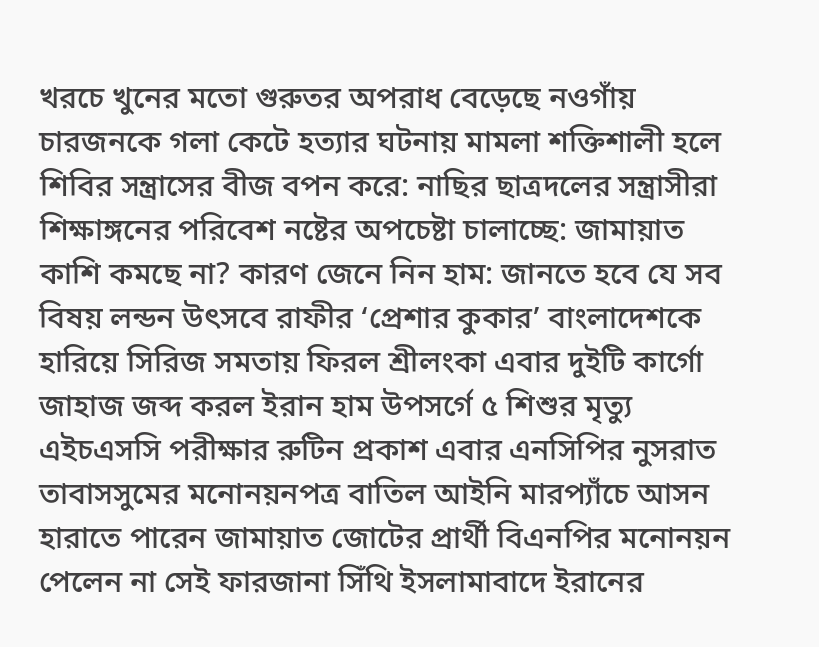খরচে খুনের মতো গুরুতর অপরাধ বেড়েছে নওগাঁয় চারজনকে গলা কেটে হত্যার ঘটনায় মামলা শক্তিশালী হলে শিবির সন্ত্রাসের বীজ বপন করে: নাছির ছাত্রদলের সন্ত্রাসীরা শিক্ষাঙ্গনের পরিবেশ নষ্টের অপচেষ্টা চালাচ্ছে: জামায়াত কাশি কমছে না? কারণ জেনে নিন হাম: জানতে হবে যে সব বিষয় লন্ডন উৎসবে রাফীর ‘প্রেশার কুকার’ বাংলাদেশকে হারিয়ে সিরিজ সমতায় ফিরল শ্রীলংকা এবার দুইটি কার্গো জাহাজ জব্দ করল ইরান হাম উপসর্গে ৫ শিশুর মৃত্যু এইচএসসি পরীক্ষার রুটিন প্রকাশ এবার এনসিপির নুসরাত তাবাসসুমের মনোনয়নপত্র বাতিল আইনি মারপ্যাঁচে আসন হারাতে পারেন জামায়াত জোটের প্রার্থী বিএনপির মনোনয়ন পেলেন না সেই ফারজানা সিঁথি ইসলামাবাদে ইরানের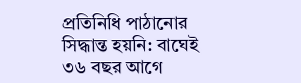প্রতিনিধি পাঠানোর সিদ্ধান্ত হয়নি: বাঘেই ৩৬ বছর আগে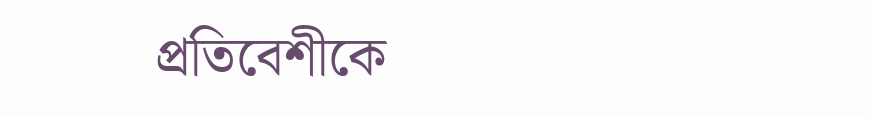প্রতিবেশীকে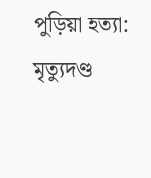পুড়িয়া হত্যা: মৃত্যুদণ্ড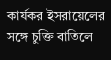কার্যকর ইসরায়েলের সঙ্গে চুক্তি বাতিলে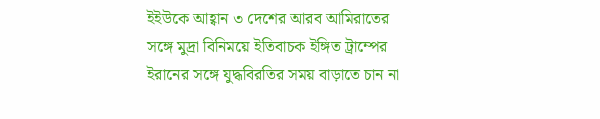ইইউকে আহ্বান ৩ দেশের আরব আমিরাতের সঙ্গে মুদ্রা বিনিময়ে ইতিবাচক ইঙ্গিত ট্রাম্পের ইরানের সঙ্গে যুদ্ধবিরতির সময় বাড়াতে চান না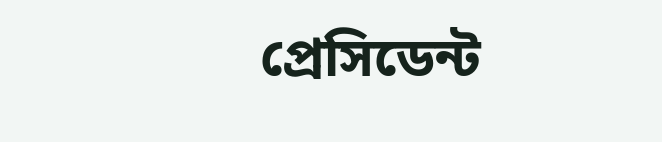প্রেসিডেন্ট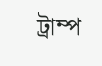ট্রাম্প